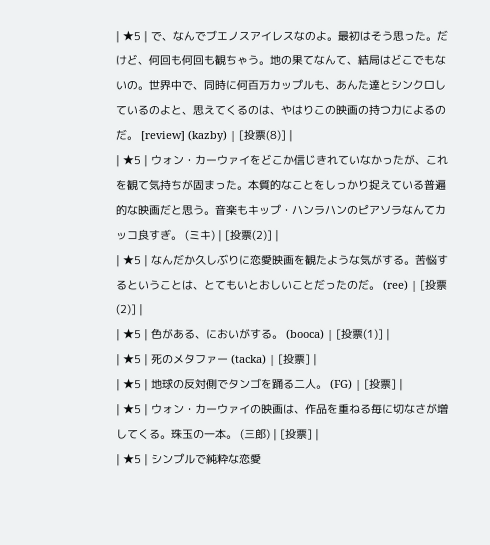| ★5 | で、なんでブエノスアイレスなのよ。最初はそう思った。だけど、何回も何回も観ちゃう。地の果てなんて、結局はどこでもないの。世界中で、同時に何百万カップルも、あんた達とシンクロしているのよと、思えてくるのは、やはりこの映画の持つ力によるのだ。 [review] (kazby) | [投票(8)] |
| ★5 | ウォン・カーウァイをどこか信じきれていなかったが、これを観て気持ちが固まった。本質的なことをしっかり捉えている普遍的な映画だと思う。音楽もキップ・ハンラハンのピアソラなんてカッコ良すぎ。 (ミキ) | [投票(2)] |
| ★5 | なんだか久しぶりに恋愛映画を観たような気がする。苦悩するということは、とてもいとおしいことだったのだ。 (ree) | [投票(2)] |
| ★5 | 色がある、においがする。 (booca) | [投票(1)] |
| ★5 | 死のメタファー (tacka) | [投票] |
| ★5 | 地球の反対側でタンゴを踊る二人。 (FG) | [投票] |
| ★5 | ウォン・カーウァイの映画は、作品を重ねる毎に切なさが増してくる。珠玉の一本。 (三郎) | [投票] |
| ★5 | シンプルで純粋な恋愛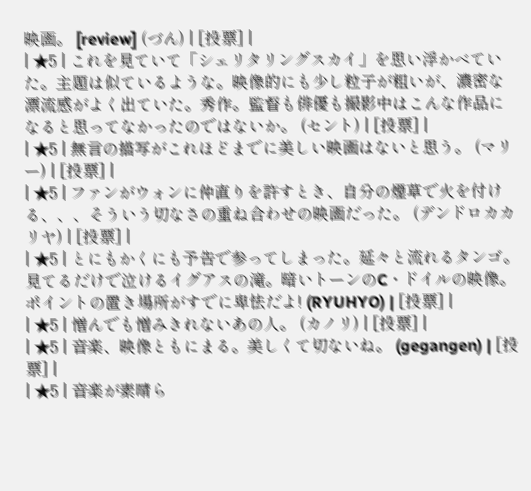映画。 [review] (づん) | [投票] |
| ★5 | これを見ていて「シェリタリングスカイ」を思い浮かべていた。主題は似ているような。映像的にも少し粒子が粗いが、濃密な漂流感がよく出ていた。秀作。監督も俳優も撮影中はこんな作品になると思ってなかったのではないか。 (セント) | [投票] |
| ★5 | 無言の描写がこれほどまでに美しい映画はないと思う。 (マリー) | [投票] |
| ★5 | ファンがウォンに仲直りを許すとき、自分の煙草で火を付ける、、、そういう切なさの重ね合わせの映画だった。 (デンドロカカリヤ) | [投票] |
| ★5 | とにもかくにも予告で参ってしまった。延々と流れるタンゴ。見てるだけで泣けるイグアスの滝。暗いトーンのC・ドイルの映像。ポイントの置き場所がすでに卑怯だよ! (RYUHYO) | [投票] |
| ★5 | 憎んでも憎みきれないあの人。 (カノリ) | [投票] |
| ★5 | 音楽、映像ともにまる。美しくて切ないね。 (gegangen) | [投票] |
| ★5 | 音楽が素晴ら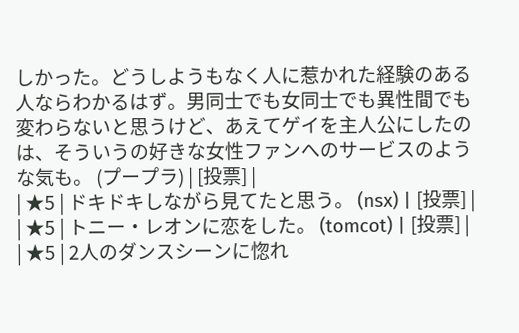しかった。どうしようもなく人に惹かれた経験のある人ならわかるはず。男同士でも女同士でも異性間でも変わらないと思うけど、あえてゲイを主人公にしたのは、そういうの好きな女性ファンへのサービスのような気も。 (プープラ) | [投票] |
| ★5 | ドキドキしながら見てたと思う。 (nsx) | [投票] |
| ★5 | トニー・レオンに恋をした。 (tomcot) | [投票] |
| ★5 | 2人のダンスシーンに惚れ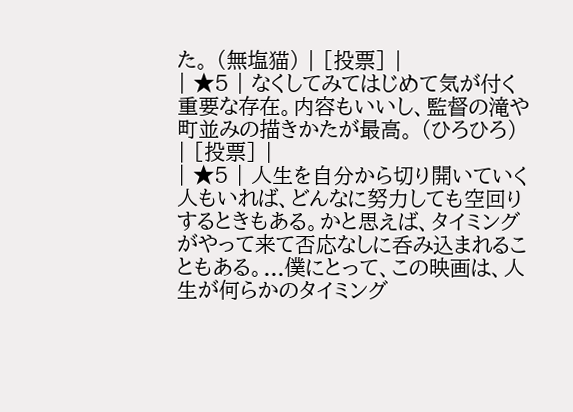た。 (無塩猫) | [投票] |
| ★5 | なくしてみてはじめて気が付く重要な存在。内容もいいし、監督の滝や町並みの描きかたが最高。 (ひろひろ) | [投票] |
| ★5 | 人生を自分から切り開いていく人もいれば、どんなに努力しても空回りするときもある。かと思えば、タイミングがやって来て否応なしに呑み込まれることもある。...僕にとって、この映画は、人生が何らかのタイミング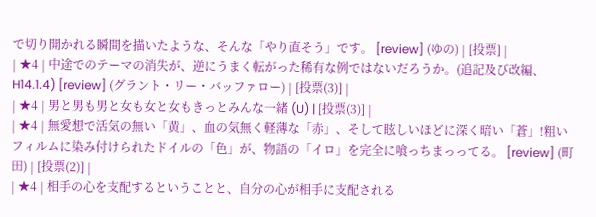で切り開かれる瞬間を描いたような、そんな「やり直そう」です。 [review] (ゆの) | [投票] |
| ★4 | 中途でのテーマの消失が、逆にうまく転がった稀有な例ではないだろうか。(追記及び改編、H14.1.4) [review] (グラント・リー・バッファロー) | [投票(3)] |
| ★4 | 男と男も男と女も女と女もきっとみんな一緒 (U) | [投票(3)] |
| ★4 | 無愛想で活気の無い「黄」、血の気無く軽薄な「赤」、そして眩しいほどに深く暗い「蒼」!粗いフィルムに染み付けられたドイルの「色」が、物語の「イロ」を完全に喰っちまっってる。 [review] (町田) | [投票(2)] |
| ★4 | 相手の心を支配するということと、自分の心が相手に支配される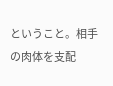ということ。相手の肉体を支配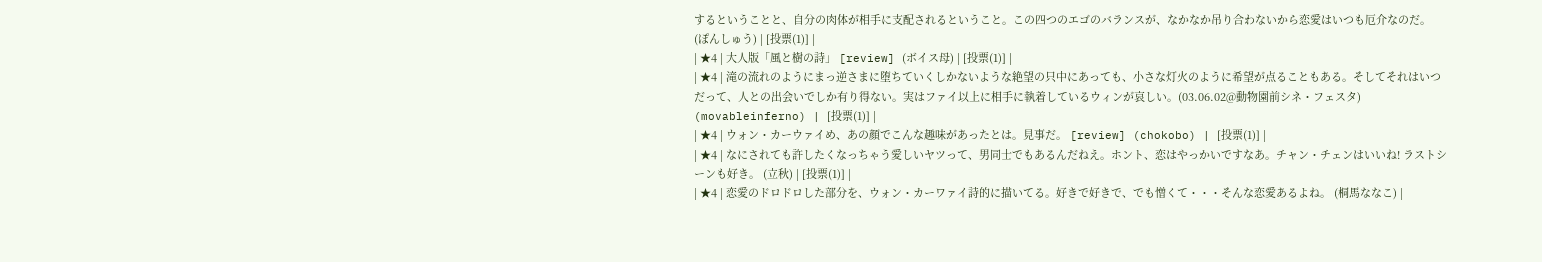するということと、自分の肉体が相手に支配されるということ。この四つのエゴのバランスが、なかなか吊り合わないから恋愛はいつも厄介なのだ。 (ぽんしゅう) | [投票(1)] |
| ★4 | 大人版「風と樹の詩」 [review] (ボイス母) | [投票(1)] |
| ★4 | 滝の流れのようにまっ逆さまに堕ちていくしかないような絶望の只中にあっても、小さな灯火のように希望が点ることもある。そしてそれはいつだって、人との出会いでしか有り得ない。実はファイ以上に相手に執着しているウィンが哀しい。(03.06.02@動物園前シネ・フェスタ) (movableinferno) | [投票(1)] |
| ★4 | ウォン・カーウァイめ、あの顔でこんな趣味があったとは。見事だ。 [review] (chokobo) | [投票(1)] |
| ★4 | なにされても許したくなっちゃう愛しいヤツって、男同士でもあるんだねえ。ホント、恋はやっかいですなあ。チャン・チェンはいいね! ラストシーンも好き。 (立秋) | [投票(1)] |
| ★4 | 恋愛のドロドロした部分を、ウォン・カーワァイ詩的に描いてる。好きで好きで、でも憎くて・・・そんな恋愛あるよね。 (桐馬ななこ) |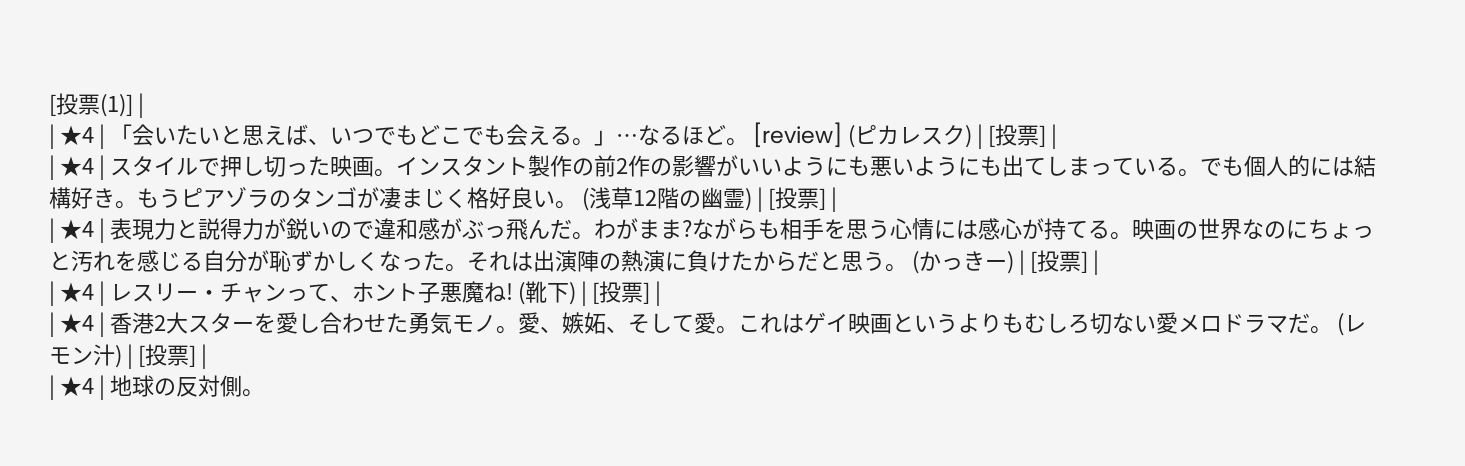[投票(1)] |
| ★4 | 「会いたいと思えば、いつでもどこでも会える。」…なるほど。 [review] (ピカレスク) | [投票] |
| ★4 | スタイルで押し切った映画。インスタント製作の前2作の影響がいいようにも悪いようにも出てしまっている。でも個人的には結構好き。もうピアゾラのタンゴが凄まじく格好良い。 (浅草12階の幽霊) | [投票] |
| ★4 | 表現力と説得力が鋭いので違和感がぶっ飛んだ。わがまま?ながらも相手を思う心情には感心が持てる。映画の世界なのにちょっと汚れを感じる自分が恥ずかしくなった。それは出演陣の熱演に負けたからだと思う。 (かっきー) | [投票] |
| ★4 | レスリー・チャンって、ホント子悪魔ね! (靴下) | [投票] |
| ★4 | 香港2大スターを愛し合わせた勇気モノ。愛、嫉妬、そして愛。これはゲイ映画というよりもむしろ切ない愛メロドラマだ。 (レモン汁) | [投票] |
| ★4 | 地球の反対側。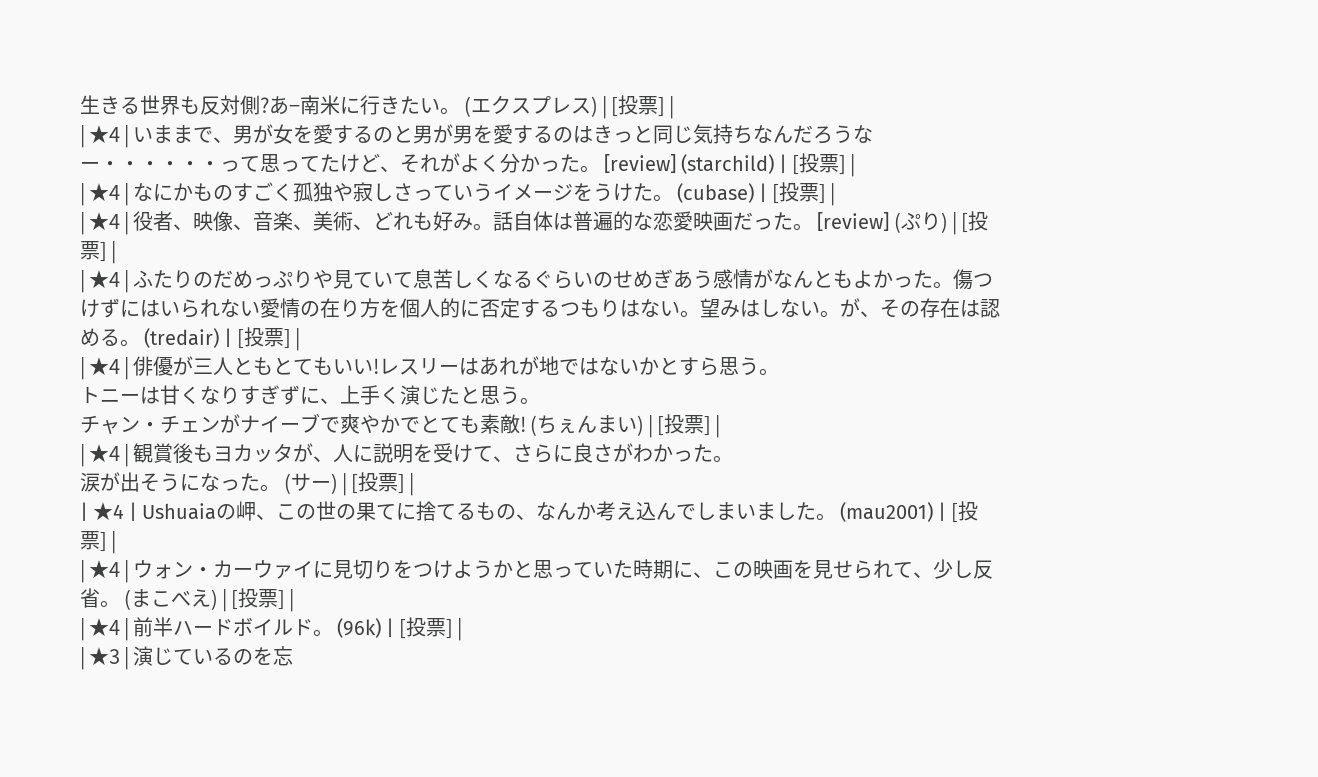生きる世界も反対側?あ−南米に行きたい。 (エクスプレス) | [投票] |
| ★4 | いままで、男が女を愛するのと男が男を愛するのはきっと同じ気持ちなんだろうなー・・・・・・って思ってたけど、それがよく分かった。 [review] (starchild) | [投票] |
| ★4 | なにかものすごく孤独や寂しさっていうイメージをうけた。 (cubase) | [投票] |
| ★4 | 役者、映像、音楽、美術、どれも好み。話自体は普遍的な恋愛映画だった。 [review] (ぷり) | [投票] |
| ★4 | ふたりのだめっぷりや見ていて息苦しくなるぐらいのせめぎあう感情がなんともよかった。傷つけずにはいられない愛情の在り方を個人的に否定するつもりはない。望みはしない。が、その存在は認める。 (tredair) | [投票] |
| ★4 | 俳優が三人ともとてもいい!レスリーはあれが地ではないかとすら思う。
トニーは甘くなりすぎずに、上手く演じたと思う。
チャン・チェンがナイーブで爽やかでとても素敵! (ちぇんまい) | [投票] |
| ★4 | 観賞後もヨカッタが、人に説明を受けて、さらに良さがわかった。
涙が出そうになった。 (サー) | [投票] |
| ★4 | Ushuaiaの岬、この世の果てに捨てるもの、なんか考え込んでしまいました。 (mau2001) | [投票] |
| ★4 | ウォン・カーウァイに見切りをつけようかと思っていた時期に、この映画を見せられて、少し反省。 (まこべえ) | [投票] |
| ★4 | 前半ハードボイルド。 (96k) | [投票] |
| ★3 | 演じているのを忘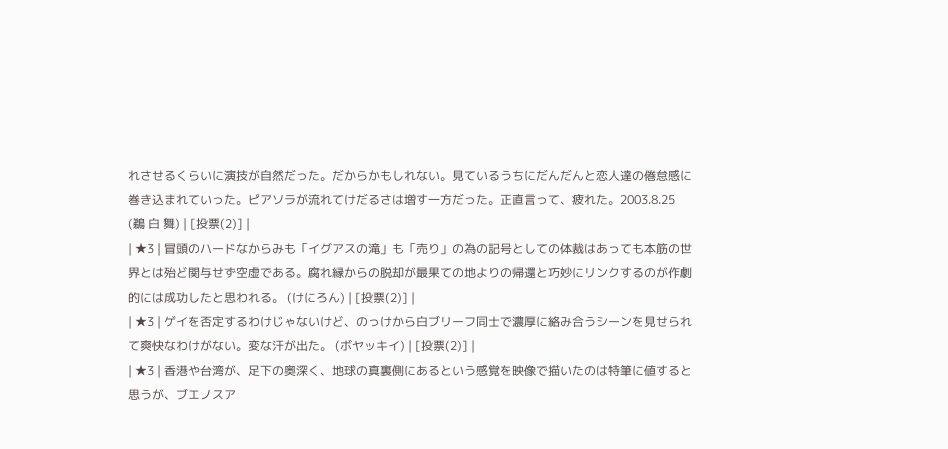れさせるくらいに演技が自然だった。だからかもしれない。見ているうちにだんだんと恋人達の倦怠感に巻き込まれていった。ピアソラが流れてけだるさは増す一方だった。正直言って、疲れた。2003.8.25 (鵜 白 舞) | [投票(2)] |
| ★3 | 冒頭のハードなからみも「イグアスの滝」も「売り」の為の記号としての体裁はあっても本筋の世界とは殆ど関与せず空虚である。腐れ縁からの脱却が最果ての地よりの帰還と巧妙にリンクするのが作劇的には成功したと思われる。 (けにろん) | [投票(2)] |
| ★3 | ゲイを否定するわけじゃないけど、のっけから白ブリーフ同士で濃厚に絡み合うシーンを見せられて爽快なわけがない。変な汗が出た。 (ボヤッキイ) | [投票(2)] |
| ★3 | 香港や台湾が、足下の奥深く、地球の真裏側にあるという感覚を映像で描いたのは特筆に値すると思うが、ブエノスア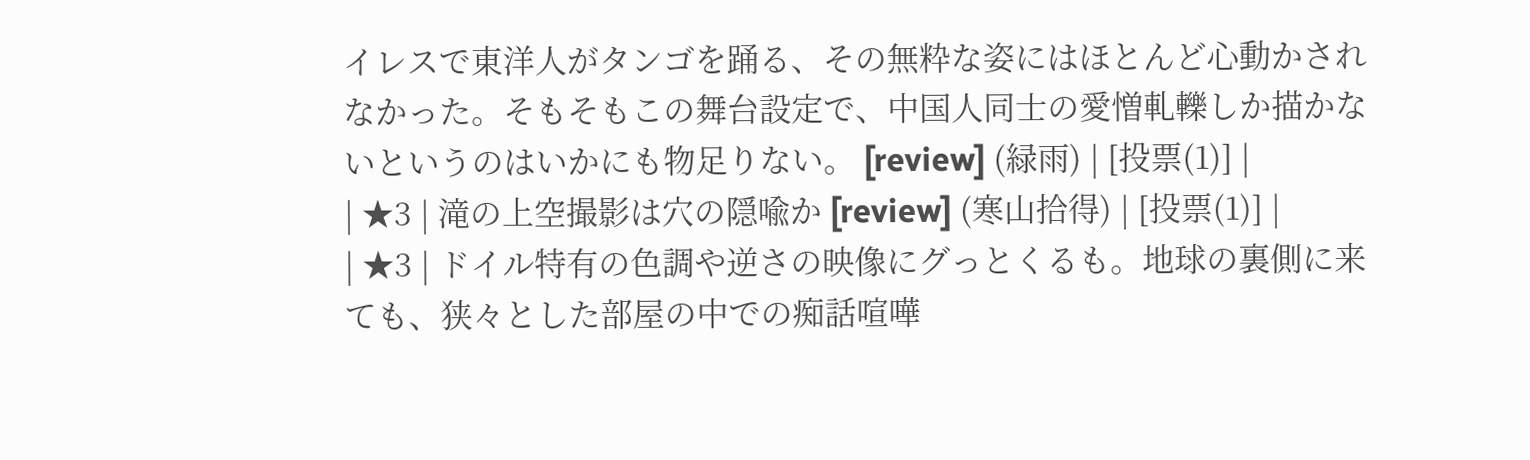イレスで東洋人がタンゴを踊る、その無粋な姿にはほとんど心動かされなかった。そもそもこの舞台設定で、中国人同士の愛憎軋轢しか描かないというのはいかにも物足りない。 [review] (緑雨) | [投票(1)] |
| ★3 | 滝の上空撮影は穴の隠喩か [review] (寒山拾得) | [投票(1)] |
| ★3 | ドイル特有の色調や逆さの映像にグっとくるも。地球の裏側に来ても、狭々とした部屋の中での痴話喧嘩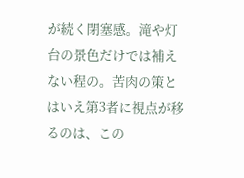が続く閉塞感。滝や灯台の景色だけでは補えない程の。苦肉の策とはいえ第3者に視点が移るのは、この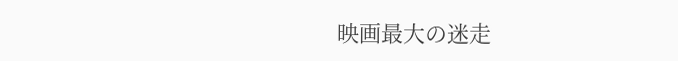映画最大の迷走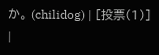か。 (chilidog) | [投票(1)] |